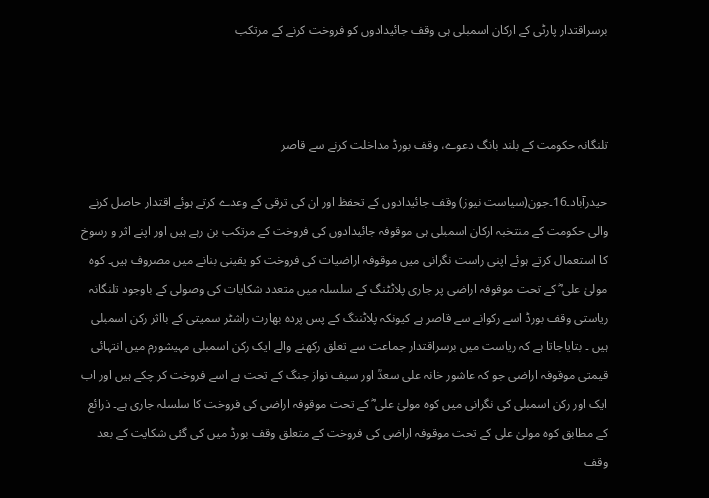برسراقتدار پارٹی کے ارکان اسمبلی ہی وقف جائیدادوں کو فروخت کرنے کے مرتکب



تلنگانہ حکومت کے بلند بانگ دعوے، وقف بورڈ مداخلت کرنے سے قاصر

حیدرآباد۔16۔جون(سیاست نیوز) وقف جائیدادوں کے تحفظ اور ان کی ترقی کے وعدے کرتے ہوئے اقتدار حاصل کرنے والی حکومت کے منتخبہ ارکان اسمبلی ہی موقوفہ جائیدادوں کی فروخت کے مرتکب بن رہے ہیں اور اپنے اثر و رسوخ کا استعمال کرتے ہوئے اپنی راست نگرانی میں موقوفہ اراضیات کی فروخت کو یقینی بنانے میں مصروف ہیں۔ کوہ مولیٰ علی ؓ کے تحت موقوفہ اراضی پر جاری پلاٹٹنگ کے سلسلہ میں متعدد شکایات کی وصولی کے باوجود تلنگانہ ریاستی وقف بورڈ اسے رکوانے سے قاصر ہے کیونکہ پلاٹننگ کے پس پردہ بھارت راشٹر سمیتی کے بااثر رکن اسمبلی ہیں ۔ بتایاجاتا ہے کہ ریاست میں برسراقتدار جماعت سے تعلق رکھنے والے ایک رکن اسمبلی مہیشورم میں انتہائی قیمتی موقوفہ اراضی جو کہ عاشور خانہ علی سعدؒ اور سیف نواز جنگ کے تحت ہے اسے فروخت کر چکے ہیں اور اب ایک اور رکن اسمبلی کی نگرانی میں کوہ مولیٰ علی ؓ کے تحت موقوفہ اراضی کی فروخت کا سلسلہ جاری ہے۔ ذرائع کے مطابق کوہ مولیٰ علی کے تحت موقوفہ اراضی کی فروخت کے متعلق وقف بورڈ میں کی گئی شکایت کے بعد وقف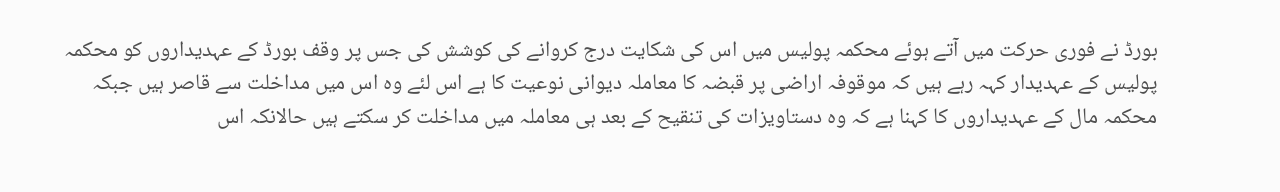بورڈ نے فوری حرکت میں آتے ہوئے محکمہ پولیس میں اس کی شکایت درج کروانے کی کوشش کی جس پر وقف بورڈ کے عہدیداروں کو محکمہ پولیس کے عہدیدار کہہ رہے ہیں کہ موقوفہ اراضی پر قبضہ کا معاملہ دیوانی نوعیت کا ہے اس لئے وہ اس میں مداخلت سے قاصر ہیں جبکہ محکمہ مال کے عہدیداروں کا کہنا ہے کہ وہ دستاویزات کی تنقیح کے بعد ہی معاملہ میں مداخلت کر سکتے ہیں حالانکہ اس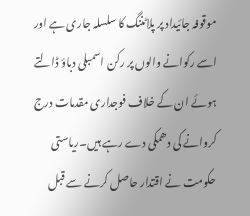موقوفہ جائیداد پر پلاٹننگ کا سلسلہ جاری ہے اور اسے رکوانے والوں پر رکن اسمبلی دباؤ ڈالتے ہوئے ان کے خلاف فوجداری مقدمات درج کروانے کی دھمکی دے رہے ہیں۔ریاستی حکومت نے اقتدار حاصل کرنے سے قبل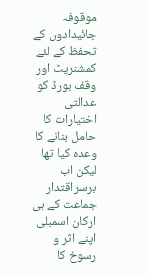موقوفہ جائیدادوں کے تحفظ کے لئے کمشنریٹ اور وقف بورڈ کو عدالتی اختیارات کا حامل بنانے کا وعدہ کیا تھا لیکن اب برسراقتدار جماعت کے ہی ارکان اسمبلی اپنے اثر و رسوخ کا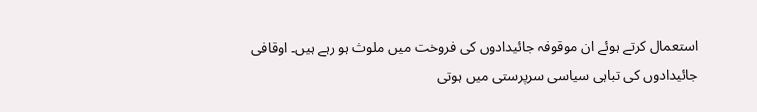استعمال کرتے ہوئے ان موقوفہ جائیدادوں کی فروخت میں ملوث ہو رہے ہیں۔ اوقافی جائیدادوں کی تباہی سیاسی سرپرستی میں ہوتی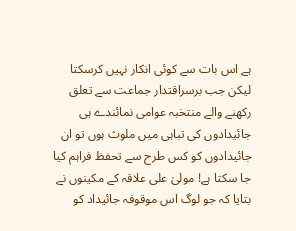ہے اس بات سے کوئی انکار نہیں کرسکتا لیکن جب برسراقتدار جماعت سے تعلق رکھنے والے منتخبہ عوامی نمائندے ہی جائیدادوں کی تباہی میں ملوث ہوں تو ان جائیدادوں کو کس طرح سے تحفظ فراہم کیا جا سکتا ہے! مولیٰ علی علاقہ کے مکینوں نے بتایا کہ جو لوگ اس موقوفہ جائیداد کو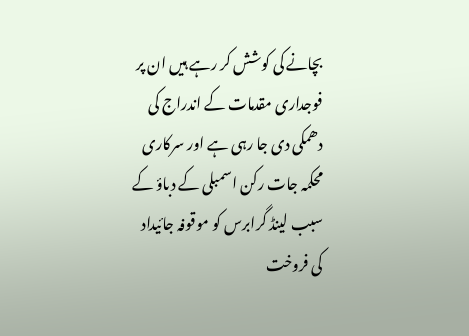بچانے کی کوشش کر رہے ہیں ان پر فوجداری مقدمات کے اندراج کی دھمکی دی جا رہی ہے اور سرکاری محکمہ جات رکن اسمبلی کے دباؤ کے سبب لینڈ گرابرس کو موقوفہ جائیداد کی فروخت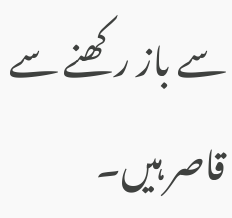سے باز رکھنے سے قاصر ہیں۔